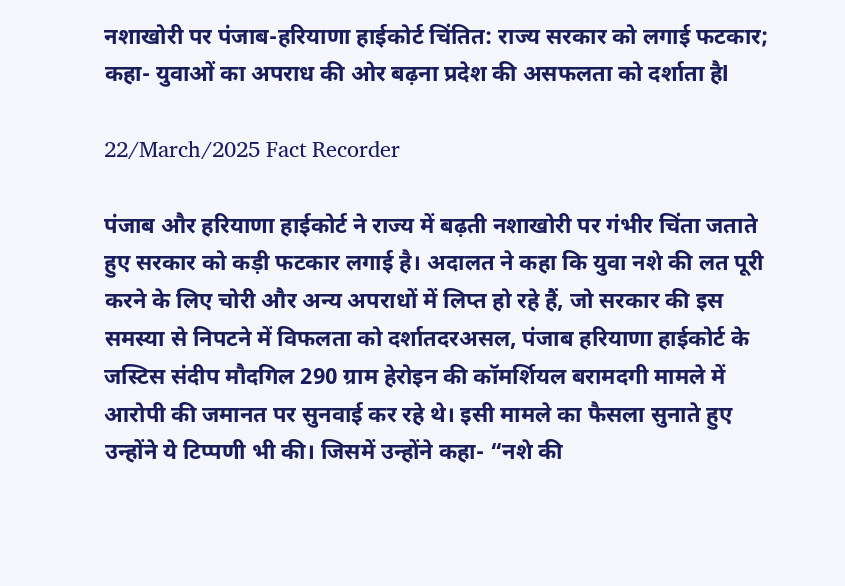नशाखोरी पर पंजाब-हरियाणा हाईकोर्ट चिंतित: राज्य सरकार को लगाई फटकार; कहा- युवाओं का अपराध की ओर बढ़ना प्रदेश की असफलता को दर्शाता हैl

22/March/2025 Fact Recorder

पंजाब और हरियाणा हाईकोर्ट ने राज्य में बढ़ती नशाखोरी पर गंभीर चिंता जताते हुए सरकार को कड़ी फटकार लगाई है। अदालत ने कहा कि युवा नशे की लत पूरी करने के लिए चोरी और अन्य अपराधों में लिप्त हो रहे हैं, जो सरकार की इस समस्या से निपटने में विफलता को दर्शातदरअसल, पंजाब हरियाणा हाईकोर्ट के जस्टिस संदीप मौदगिल 290 ग्राम हेरोइन की कॉमर्शियल बरामदगी मामले में आरोपी की जमानत पर सुनवाई कर रहे थे। इसी मामले का फैसला सुनाते हुए उन्होंने ये टिप्पणी भी की। जिसमें उन्होंने कहा- “नशे की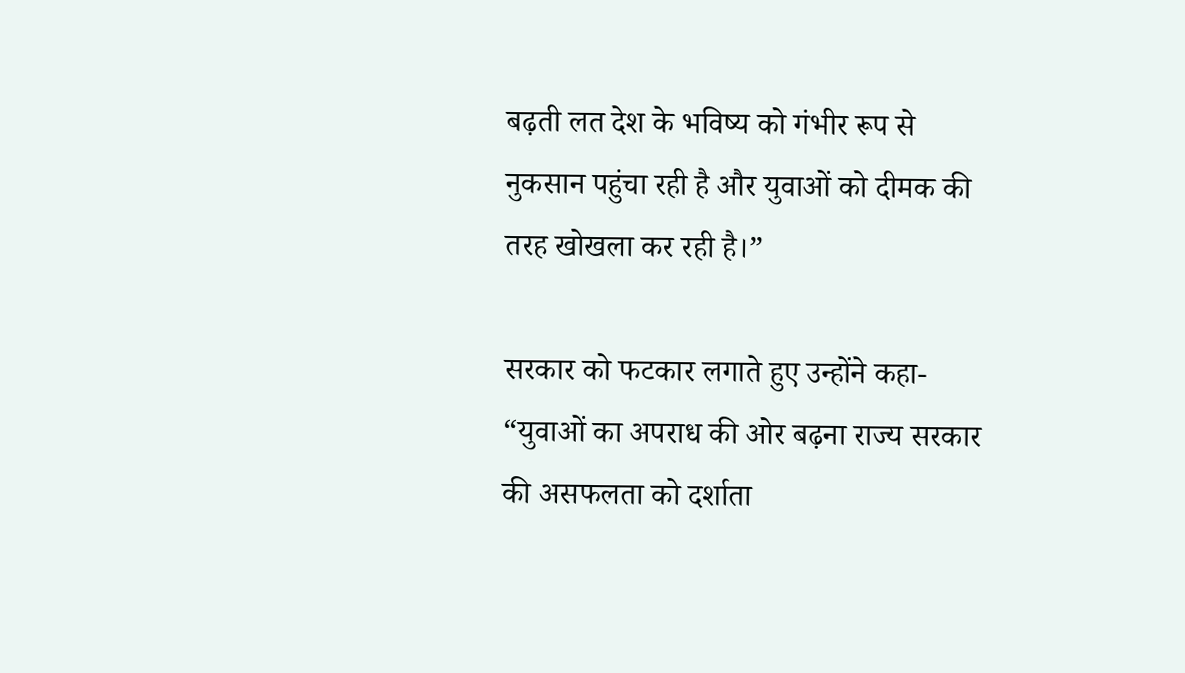बढ़ती लत देश के भविष्य को गंभीर रूप से नुकसान पहुंचा रही है और युवाओं को दीमक की तरह खोखला कर रही है।”

सरकार को फटकार लगाते हुए उन्होंने कहा- “युवाओं का अपराध की ओर बढ़ना राज्य सरकार की असफलता को दर्शाता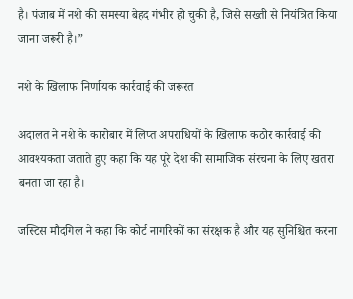है। पंजाब में नशे की समस्या बेहद गंभीर हो चुकी है, जिसे सख्ती से नियंत्रित किया जाना जरूरी है।”

नशे के खिलाफ निर्णायक कार्रवाई की जरूरत

अदालत ने नशे के कारोबार में लिप्त अपराधियों के खिलाफ कठोर कार्रवाई की आवश्यकता जताते हुए कहा कि यह पूरे देश की सामाजिक संरचना के लिए खतरा बनता जा रहा है।

जस्टिस मौदगिल ने कहा कि कोर्ट नागरिकों का संरक्षक है और यह सुनिश्चित करना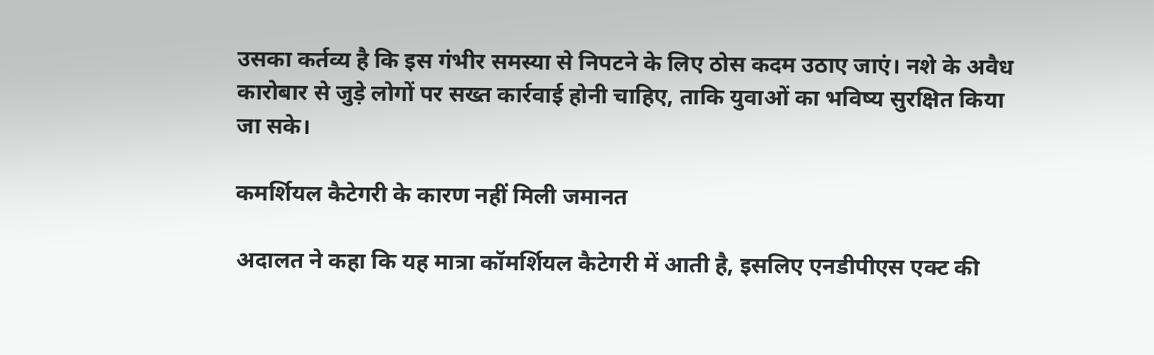उसका कर्तव्य है कि इस गंभीर समस्या से निपटने के लिए ठोस कदम उठाए जाएं। नशे के अवैध कारोबार से जुड़े लोगों पर सख्त कार्रवाई होनी चाहिए, ताकि युवाओं का भविष्य सुरक्षित किया जा सके।

कमर्शियल कैटेगरी के कारण नहीं मिली जमानत

अदालत ने कहा कि यह मात्रा कॉमर्शियल कैटेगरी में आती है, इसलिए एनडीपीएस एक्ट की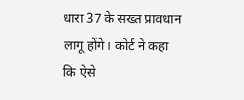धारा 37 के सख्त प्रावधान लागू होंगे। कोर्ट ने कहा कि ऐसे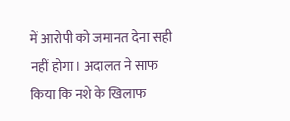में आरोपी को जमानत देना सही नहीं होगा। अदालत ने साफ किया कि नशे के खिलाफ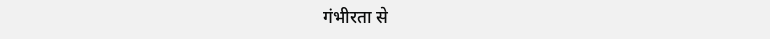गंभीरता से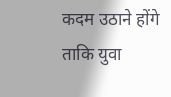कदम उठाने होंगे ताकि युवा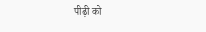पीढ़ी को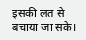इसकी लत से बचाया जा सके।